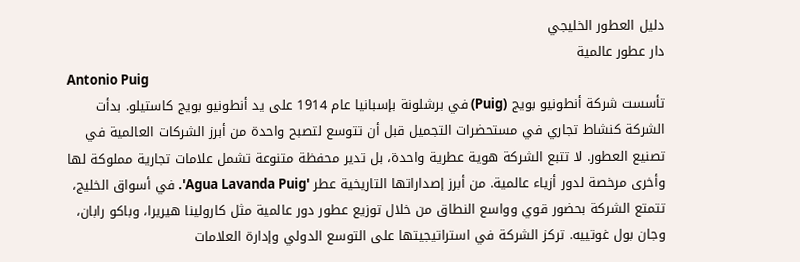دليل العطور الخليجي
دار عطور عالمية
Antonio Puig
تأسست شركة أنطونيو بويج (Puig) في برشلونة بإسبانيا عام 1914 على يد أنطونيو بويج كاستيلو. بدأت الشركة كنشاط تجاري في مستحضرات التجميل قبل أن تتوسع لتصبح واحدة من أبرز الشركات العالمية في تصنيع العطور. لا تتبع الشركة هوية عطرية واحدة، بل تدير محفظة متنوعة تشمل علامات تجارية مملوكة لها وأخرى مرخصة لدور أزياء عالمية. من أبرز إصداراتها التاريخية عطر 'Agua Lavanda Puig'. في أسواق الخليج، تتمتع الشركة بحضور قوي وواسع النطاق من خلال توزيع عطور دور عالمية مثل كارولينا هيريرا، وباكو رابان، وجان بول غوتييه. تركز الشركة في استراتيجيتها على التوسع الدولي وإدارة العلامات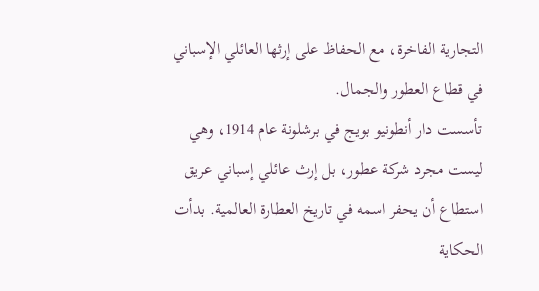التجارية الفاخرة، مع الحفاظ على إرثها العائلي الإسباني في قطاع العطور والجمال.
تأسست دار أنطونيو بويج في برشلونة عام 1914، وهي ليست مجرد شركة عطور، بل إرث عائلي إسباني عريق استطاع أن يحفر اسمه في تاريخ العطارة العالمية. بدأت الحكاية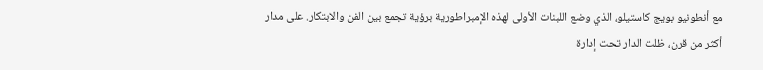مع أنطونيو بويج كاستيلو، الذي وضع اللبنات الأولى لهذه الإمبراطورية برؤية تجمع بين الفن والابتكار. على مدار أكثر من قرن، ظلت الدار تحت إدارة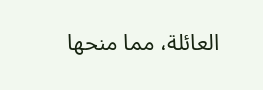العائلة، مما منحها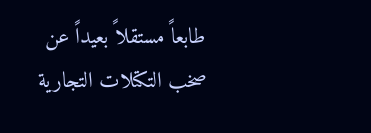طابعاً مستقلاً بعيداً عن صخب التكتلات التجارية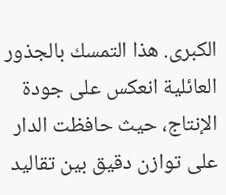الكبرى. هذا التمسك بالجذور العائلية انعكس على جودة الإنتاج، حيث حافظت الدار على توازن دقيق بين تقاليد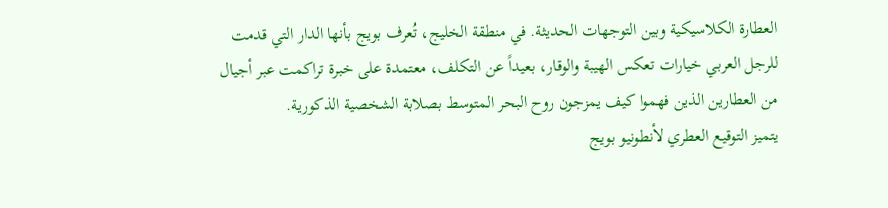العطارة الكلاسيكية وبين التوجهات الحديثة. في منطقة الخليج، تُعرف بويج بأنها الدار التي قدمت للرجل العربي خيارات تعكس الهيبة والوقار، بعيداً عن التكلف، معتمدة على خبرة تراكمت عبر أجيال من العطارين الذين فهموا كيف يمزجون روح البحر المتوسط بصلابة الشخصية الذكورية.
يتميز التوقيع العطري لأنطونيو بويج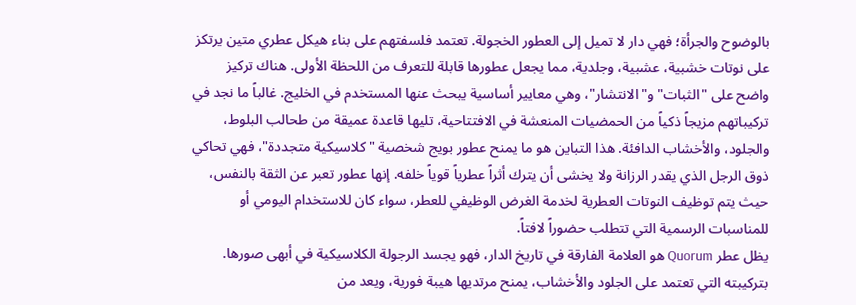بالوضوح والجرأة؛ فهي دار لا تميل إلى العطور الخجولة. تعتمد فلسفتهم على بناء هيكل عطري متين يرتكز على نوتات خشبية، عشبية، وجلدية، مما يجعل عطورها قابلة للتعرف من اللحظة الأولى. هناك تركيز واضح على "الثبات" و"الانتشار"، وهي معايير أساسية يبحث عنها المستخدم في الخليج. غالباً ما نجد في تركيباتهم مزيجاً ذكياً من الحمضيات المنعشة في الافتتاحية، تليها قاعدة عميقة من طحالب البلوط، والجلود، والأخشاب الدافئة. هذا التباين هو ما يمنح عطور بويج شخصية "كلاسيكية متجددة"، فهي تحاكي ذوق الرجل الذي يقدر الرزانة ولا يخشى أن يترك أثراً عطرياً قوياً خلفه. إنها عطور تعبر عن الثقة بالنفس، حيث يتم توظيف النوتات العطرية لخدمة الغرض الوظيفي للعطر، سواء كان للاستخدام اليومي أو للمناسبات الرسمية التي تتطلب حضوراً لافتاً.
يظل عطر Quorum هو العلامة الفارقة في تاريخ الدار، فهو يجسد الرجولة الكلاسيكية في أبهى صورها. بتركيبته التي تعتمد على الجلود والأخشاب، يمنح مرتديها هيبة فورية، ويعد من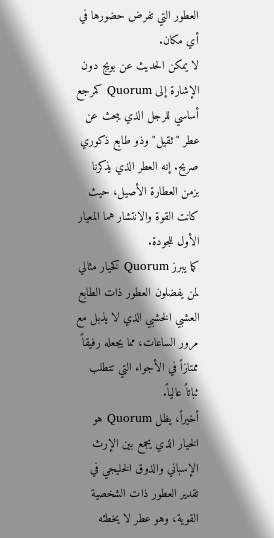العطور التي تفرض حضورها في أي مكان.
لا يمكن الحديث عن بويج دون الإشارة إلى Quorum كمرجع أساسي للرجل الذي يبحث عن عطر "ثقيل" وذو طابع ذكوري صريح. إنه العطر الذي يذكرنا بزمن العطارة الأصيل، حيث كانت القوة والانتشار هما المعيار الأول للجودة.
كما يبرز Quorum كخيار مثالي لمن يفضلون العطور ذات الطابع العشبي الخشبي الذي لا يذبل مع مرور الساعات، مما يجعله رفيقاً ممتازاً في الأجواء التي تتطلب ثباتاً عالياً.
أخيراً، يظل Quorum هو الخيار الذي يجمع بين الإرث الإسباني والذوق الخليجي في تقدير العطور ذات الشخصية القوية، وهو عطر لا يخطئه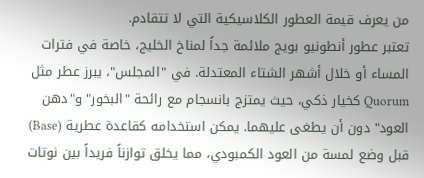من يعرف قيمة العطور الكلاسيكية التي لا تتقادم.
تعتبر عطور أنطونيو بويج ملائمة جداً لمناخ الخليج، خاصة في فترات المساء أو خلال أشهر الشتاء المعتدلة. في "المجلس"، يبرز عطر مثل Quorum كخيار ذكي، حيث يمتزج بانسجام مع رائحة "البخور" و"دهن العود" دون أن يطغى عليهما. يمكن استخدامه كقاعدة عطرية (Base) قبل وضع لمسة من العود الكمبودي، مما يخلق توازناً فريداً بين نوتات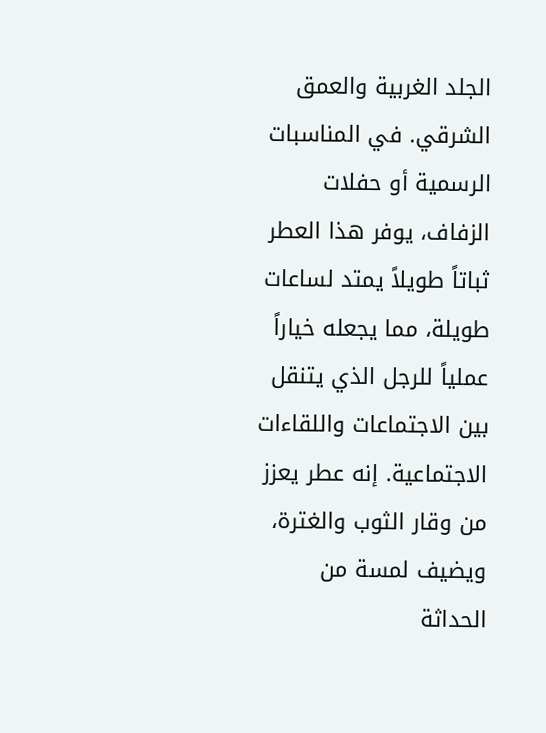الجلد الغربية والعمق الشرقي. في المناسبات الرسمية أو حفلات الزفاف، يوفر هذا العطر ثباتاً طويلاً يمتد لساعات طويلة، مما يجعله خياراً عملياً للرجل الذي يتنقل بين الاجتماعات واللقاءات الاجتماعية. إنه عطر يعزز من وقار الثوب والغترة، ويضيف لمسة من الحداثة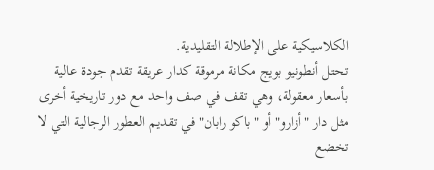الكلاسيكية على الإطلالة التقليدية.
تحتل أنطونيو بويج مكانة مرموقة كدار عريقة تقدم جودة عالية بأسعار معقولة، وهي تقف في صف واحد مع دور تاريخية أخرى مثل دار "أزارو" أو "باكو رابان" في تقديم العطور الرجالية التي لا تخضع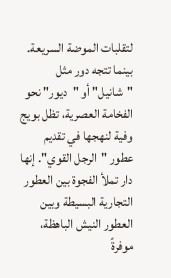لتقلبات الموضة السريعة. بينما تتجه دور مثل "شانيل" أو "ديور" نحو الفخامة العصرية، تظل بويج وفية لنهجها في تقديم عطور "الرجل القوي". إنها دار تملأ الفجوة بين العطور التجارية البسيطة وبين العطور النيش الباهظة، موفرةً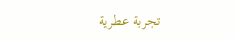تجربة عطرية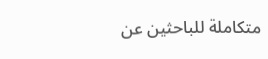متكاملة للباحثين عن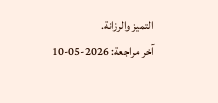التميز والرزانة.
آخر مراجعة: 2026-05-10